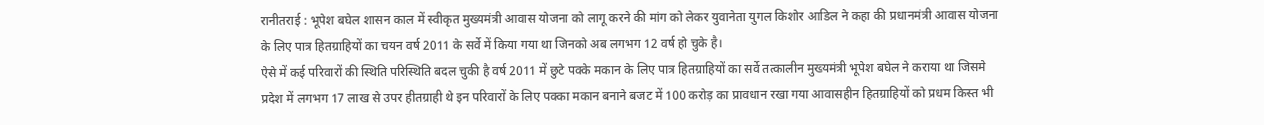रानीतराई : भूपेश बघेल शासन काल में स्वीकृत मुख्यमंत्री आवास योजना को लागू करने की मांग को लेकर युवानेता युगल किशोर आडिल ने कहा की प्रधानमंत्री आवास योजना के लिए पात्र हितग्राहियों का चयन वर्ष 2011 के सर्वे में किया गया था जिनको अब लगभग 12 वर्ष हो चुके है।
ऐसे में कई परिवारों की स्थिति परिस्थिति बदल चुकी है वर्ष 2011 में छुटे पक्के मकान के लिए पात्र हितग्राहियों का सर्वे तत्कालीन मुख्यमंत्री भूपेश बघेल ने कराया था जिसमे प्रदेश में लगभग 17 लाख से उपर हीतग्राही थे इन परिवारों के लिए पक्का मकान बनाने बजट में 100 करोड़ का प्रावधान रखा गया आवासहीन हितग्राहियों को प्रधम किस्त भी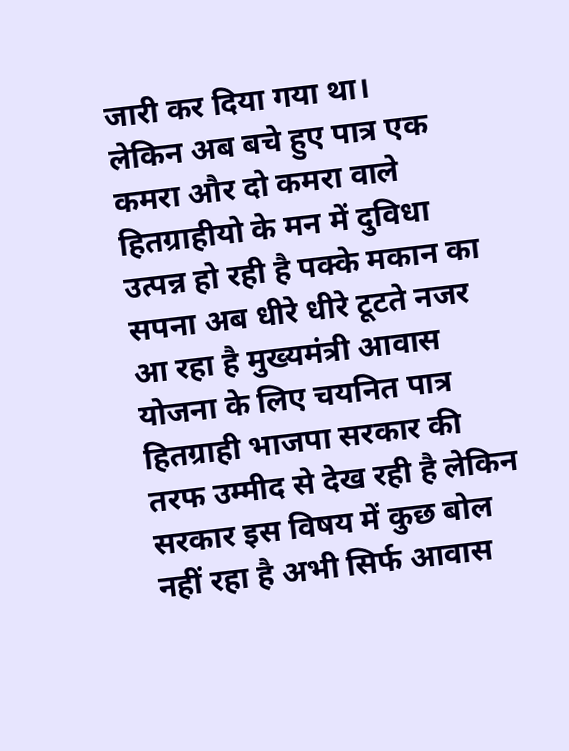जारी कर दिया गया था।
लेकिन अब बचे हुए पात्र एक कमरा और दो कमरा वाले हितग्राहीयो के मन में दुविधा उत्पन्न हो रही है पक्के मकान का सपना अब धीरे धीरे टूटते नजर आ रहा है मुख्यमंत्री आवास योजना के लिए चयनित पात्र हितग्राही भाजपा सरकार की तरफ उम्मीद से देख रही है लेकिन सरकार इस विषय में कुछ बोल नहीं रहा है अभी सिर्फ आवास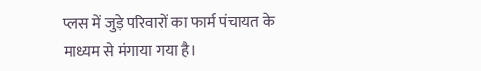प्लस में जुड़े परिवारों का फार्म पंचायत के माध्यम से मंगाया गया है।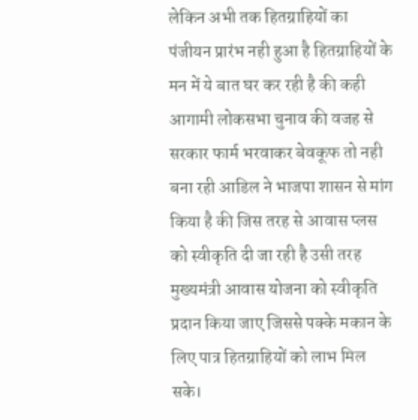लेकिन अभी तक हितग्राहियों का पंजीयन प्रारंभ नही हुआ है हितग्राहियों के मन में ये बात घर कर रही है की कही आगामी लोकसभा चुनाव की वजह से सरकार फार्म भरवाकर बेवकूफ तो नही बना रही आडिल ने भाजपा शासन से मांग किया है की जिस तरह से आवास प्लस को स्वीकृति दी जा रही है उसी तरह मुख्यमंत्री आवास योजना को स्वीकृति प्रदान किया जाए जिससे पक्के मकान के लिए पात्र हितग्राहियों को लाभ मिल सके।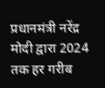प्रधानमंत्री नरेंद्र मोदी द्वारा 2024 तक हर गरीब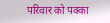परिवार को पक्का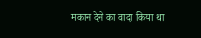मकान देने का वादा किया था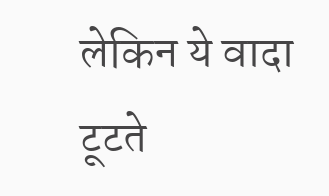लेकिन ये वादा टूटते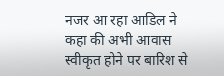नजर आ रहा आडिल ने कहा की अभी आवास स्वीकृत होने पर बारिश से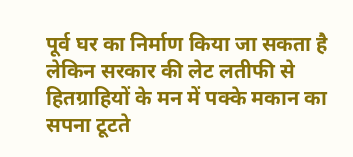पूर्व घर का निर्माण किया जा सकता है लेकिन सरकार की लेट लतीफी से हितग्राहियों के मन में पक्के मकान का सपना टूटते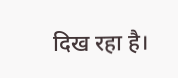दिख रहा है।